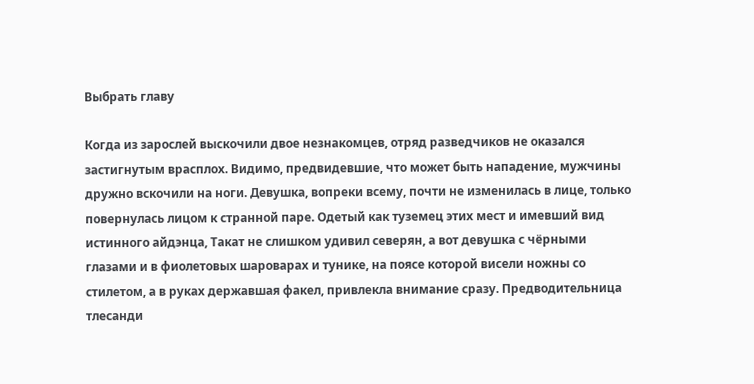Выбрать главу

Когда из зарослей выскочили двое незнакомцев, отряд разведчиков не оказался застигнутым врасплох. Видимо, предвидевшие, что может быть нападение, мужчины дружно вскочили на ноги. Девушка, вопреки всему, почти не изменилась в лице, только повернулась лицом к странной паре. Одетый как туземец этих мест и имевший вид истинного айдэнца, Такат не слишком удивил северян, а вот девушка с чёрными глазами и в фиолетовых шароварах и тунике, на поясе которой висели ножны со стилетом, а в руках державшая факел, привлекла внимание сразу. Предводительница тлесанди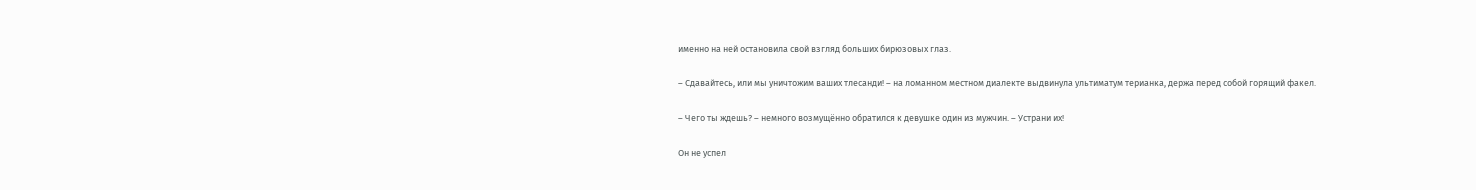именно на ней остановила свой взгляд больших бирюзовых глаз.

– Сдавайтесь, или мы уничтожим ваших тлесанди! – на ломанном местном диалекте выдвинула ультиматум терианка, держа перед собой горящий факел.

– Чего ты ждешь? – немного возмущённо обратился к девушке один из мужчин. – Устрани их!

Он не успел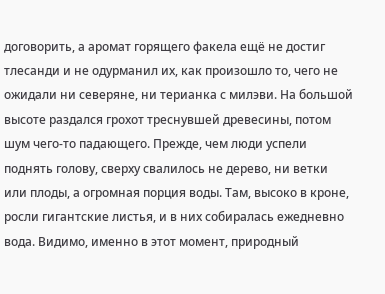договорить, а аромат горящего факела ещё не достиг тлесанди и не одурманил их, как произошло то, чего не ожидали ни северяне, ни терианка с милэви. На большой высоте раздался грохот треснувшей древесины, потом шум чего-то падающего. Прежде, чем люди успели поднять голову, сверху свалилось не дерево, ни ветки или плоды, а огромная порция воды. Там, высоко в кроне, росли гигантские листья, и в них собиралась ежедневно вода. Видимо, именно в этот момент, природный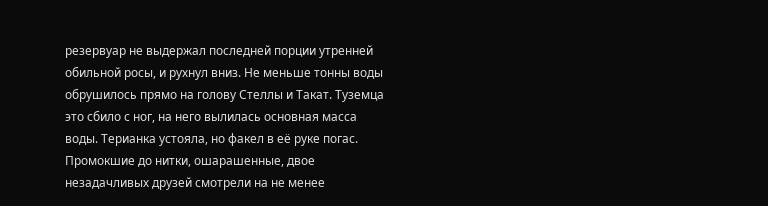резервуар не выдержал последней порции утренней обильной росы, и рухнул вниз. Не меньше тонны воды обрушилось прямо на голову Стеллы и Такат. Туземца это сбило с ног, на него вылилась основная масса воды. Терианка устояла, но факел в её руке погас. Промокшие до нитки, ошарашенные, двое незадачливых друзей смотрели на не менее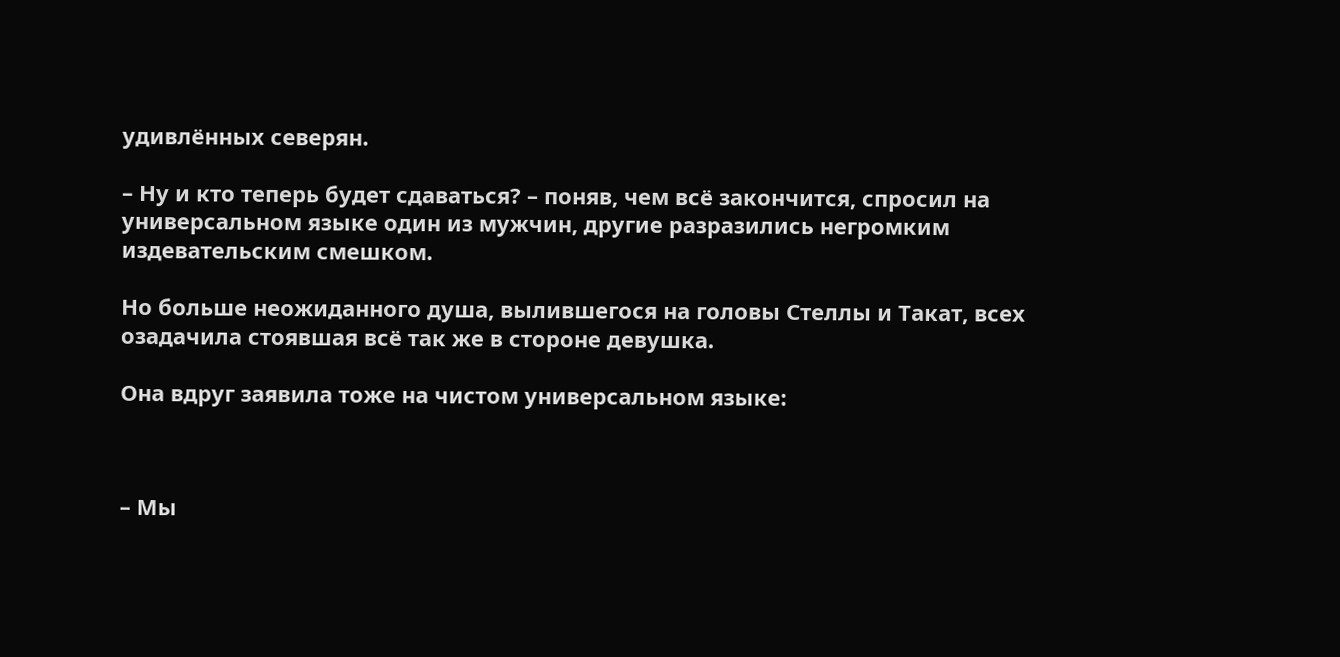удивлённых северян.

– Ну и кто теперь будет сдаваться? – поняв, чем всё закончится, спросил на универсальном языке один из мужчин, другие разразились негромким издевательским смешком.

Но больше неожиданного душа, вылившегося на головы Стеллы и Такат, всех озадачила стоявшая всё так же в стороне девушка.

Она вдруг заявила тоже на чистом универсальном языке:



– Мы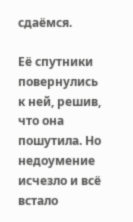сдаёмся.

Её спутники повернулись к ней, решив, что она пошутила. Но недоумение исчезло и всё встало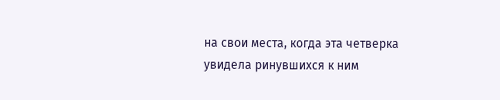на свои места, когда эта четверка увидела ринувшихся к ним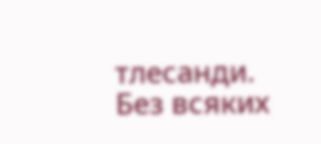тлесанди. Без всяких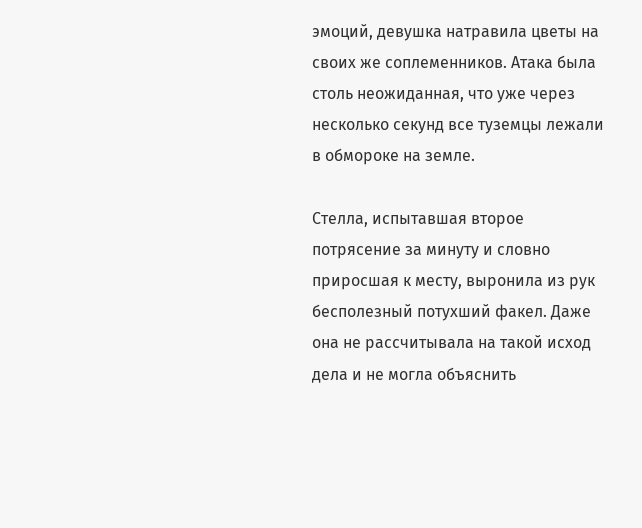эмоций, девушка натравила цветы на своих же соплеменников. Атака была столь неожиданная, что уже через несколько секунд все туземцы лежали в обмороке на земле.

Стелла, испытавшая второе потрясение за минуту и словно приросшая к месту, выронила из рук бесполезный потухший факел. Даже она не рассчитывала на такой исход дела и не могла объяснить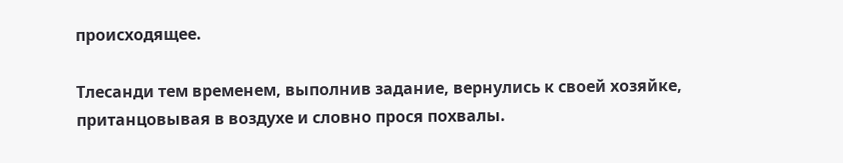происходящее.

Тлесанди тем временем, выполнив задание, вернулись к своей хозяйке, пританцовывая в воздухе и словно прося похвалы.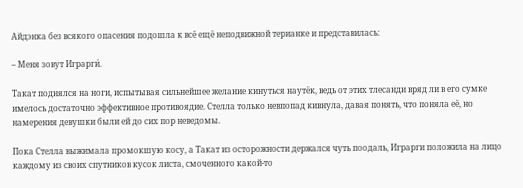Айдэнка без всякого опасения подошла к всё ещё неподвижной терианке и представилась:

– Меня зовут Играрги́.

Такат поднялся на ноги, испытывая сильнейшее желание кинуться наутёк, ведь от этих тлесанди вряд ли в его сумке имелось достаточно эффективное противоядие. Стелла только невпопад кивнула, давая понять, что поняла её, но намерения девушки были ей до сих пор неведомы.

Пока Стелла выжимала промокшую косу, а Такат из осторожности держался чуть поодаль, Играрги положила на лицо каждому из своих спутников кусок листа, смоченного какой-то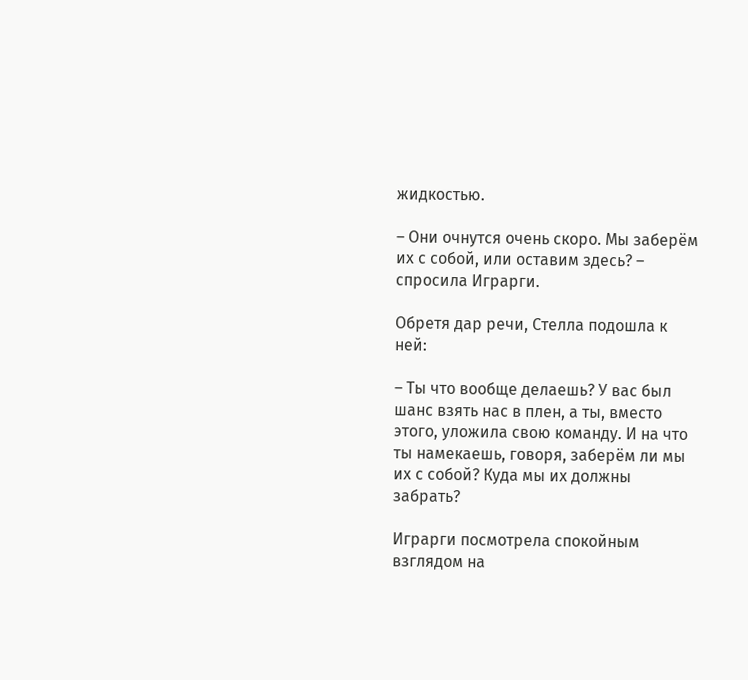жидкостью.

– Они очнутся очень скоро. Мы заберём их с собой, или оставим здесь? – спросила Играрги.

Обретя дар речи, Стелла подошла к ней:

– Ты что вообще делаешь? У вас был шанс взять нас в плен, а ты, вместо этого, уложила свою команду. И на что ты намекаешь, говоря, заберём ли мы их с собой? Куда мы их должны забрать?

Играрги посмотрела спокойным взглядом на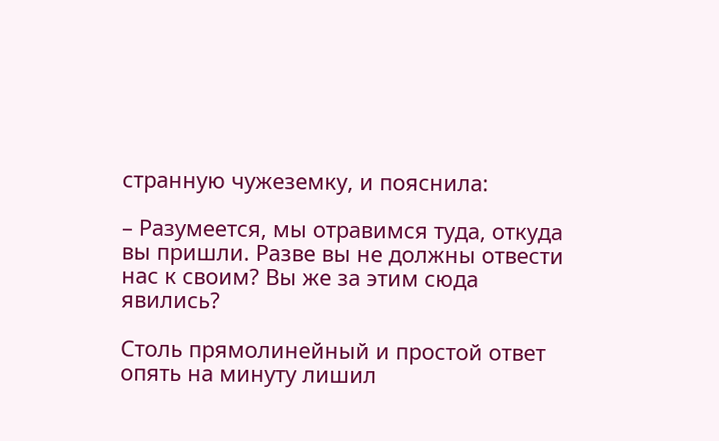странную чужеземку, и пояснила:

– Разумеется, мы отравимся туда, откуда вы пришли. Разве вы не должны отвести нас к своим? Вы же за этим сюда явились?

Столь прямолинейный и простой ответ опять на минуту лишил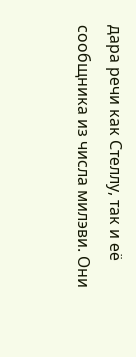дара речи как Стеллу, так и её сообщника из числа милэви. Они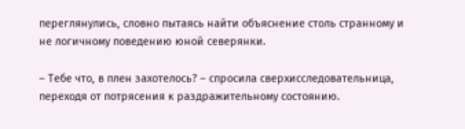переглянулись, словно пытаясь найти объяснение столь странному и не логичному поведению юной северянки.

– Тебе что, в плен захотелось? – спросила сверхисследовательница, переходя от потрясения к раздражительному состоянию.